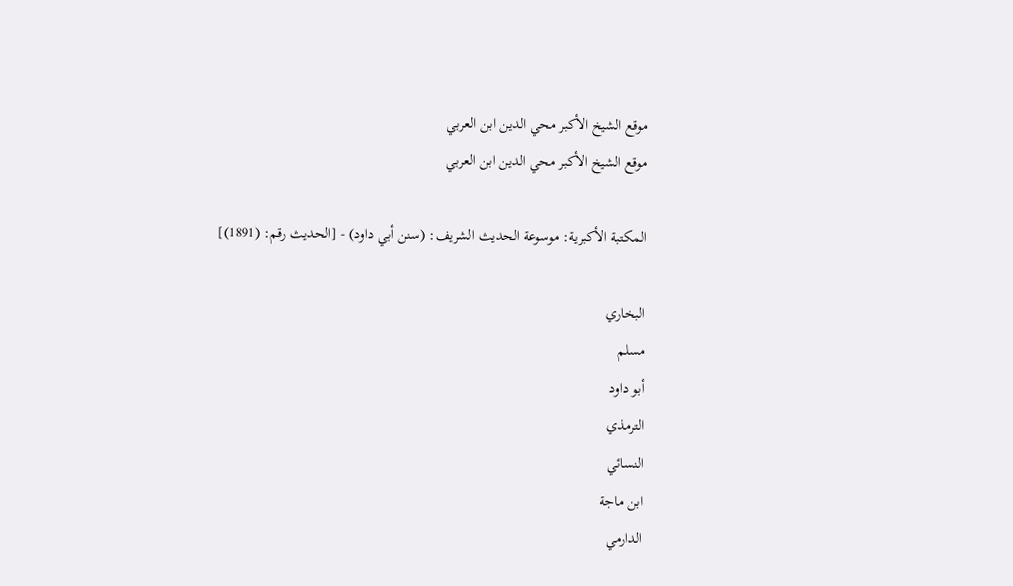موقع الشيخ الأكبر محي الدين ابن العربي
موقع الشيخ الأكبر محي الدين ابن العربي

المكتبة الأكبرية: موسوعة الحديث الشريف: (سنن أبي داود) - [الحديث رقم: (1891)]

البخاري
مسلم
أبو داود
الترمذي
النسائي
ابن ماجة
الدارمي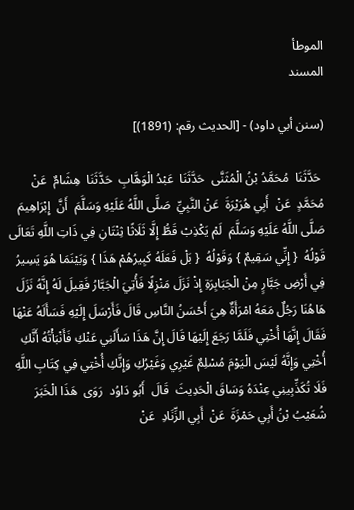الموطأ
المسند

(سنن أبي داود) - [الحديث رقم: (1891)]

 حَدَّثَنَا  مُحَمَّدُ بْنُ الْمُثَنَّى  حَدَّثَنَا  عَبْدُ الْوَهَّابِ  حَدَّثَنَا  هِشَامٌ  عَنْ  مُحَمَّدٍ  عَنْ  أَبِي هُرَيْرَةَ  عَنْ النَّبِيِّ  صَلَّى اللَّهُ عَلَيْهِ وَسَلَّمَ  أَنَّ  إِبْرَاهِيمَ  صَلَّى اللَّهُ عَلَيْهِ وَسَلَّمَ  لَمْ يَكْذِبْ قَطُّ إِلَّا ثَلَاثًا ثِنْتَانِ فِي ذَاتِ اللَّهِ تَعَالَى قَوْلُهُ  { إِنِّي سَقِيمٌ } وَقَوْلُهُ  { بَلْ فَعَلَهُ كَبِيرُهُمْ هَذَا } وَبَيْنَمَا هُوَ يَسِيرُ فِي أَرْضِ جَبَّارٍ مِنْ الْجَبَابِرَةِ إِذْ نَزَلَ مَنْزِلًا فَأُتِيَ الْجَبَّارُ فَقِيلَ لَهُ إِنَّهُ نَزَلَ هَاهُنَا رَجُلٌ مَعَهُ امْرَأَةٌ هِيَ أَحْسَنُ النَّاسِ قَالَ فَأَرْسَلَ إِلَيْهِ فَسَأَلَهُ عَنْهَا فَقَالَ إِنَّهَا أُخْتِي فَلَمَّا رَجَعَ إِلَيْهَا قَالَ إِنَّ هَذَا سَأَلَنِي عَنْكِ فَأَنْبَأْتُهُ أَنَّكِ أُخْتِي وَإِنَّهُ لَيْسَ الْيَوْمَ مُسْلِمٌ غَيْرِي وَغَيْرُكِ وَإِنَّكِ أُخْتِي فِي كِتَابِ اللَّهِ فَلَا تُكَذِّبِينِي عِنْدَهُ وَسَاقَ الْحَدِيثَ  قَالَ  أَبُو دَاوُد  رَوَى  هَذَا الْخَبَرَ  شُعَيْبُ بْنُ أَبِي حَمْزَةَ  عَنْ  أَبِي الزِّنَادِ  عَنْ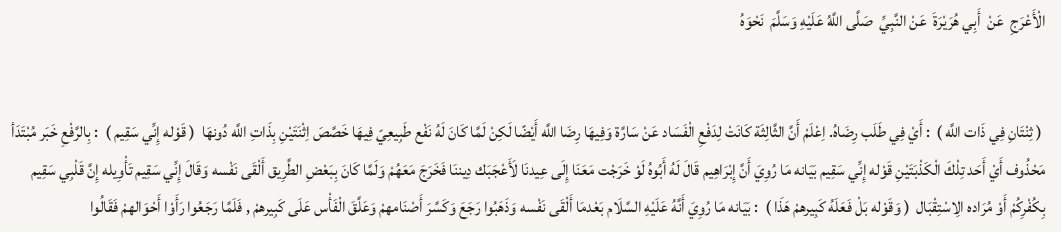الْأَعْرَجِ  عَنْ  أَبِي هُرَيْرَةَ  عَنْ النَّبِيِّ  صَلَّى اللَّهُ عَلَيْهِ وَسَلَّمَ  نَحْوَهُ


 ( ثِنْتَانِ فِي ذَات اللَّه )  : أَيْ فِي طَلَب رِضَاهُ. اِعْلَمْ أَنَّ الثَّالِثَة كَانَتْ لِدَفْعِ الْفَسَاد عَنْ سَارَّة وَفِيهَا رِضَا اللَّه أَيْضًا لَكِنْ لَمَّا كَانَ لَهُ نَفْع طَبِيعِيّ فِيهَا خَصَّصَ اِثْنَتَيْنِ بِذَاتِ اللَّه دُونهَا  ( قَوْله إِنِّي سَقِيم )  : بِالرَّفْعِ خَبَر مُبْتَدَأ مَحْذُوف أَيْ أَحَد تِلْكَ الْكَذْبَتَيْنِ قَوْله إِنِّي سَقِيم بَيَانه مَا رُوِيَ أَنَّ إِبْرَاهِيم قَالَ لَهُ أَبُوهُ لَوْ خَرَجْت مَعَنَا إِلَى عِيدنَا لَأَعْجَبَك دِيننَا فَخَرَجَ مَعَهُمْ وَلَمَّا كَانَ بِبَعْضِ الطَّرِيق أَلْقَى نَفْسه وَقَالَ إِنِّي سَقِيم تَأْوِيله إِنَّ قَلْبِي سَقِيم بِكُفْرِكُمْ أَوْ مُرَاده الِاسْتِقْبَال  ( وَقَوْله بَلْ فَعَلَهُ كَبِيرهمْ هَذَا )  : بَيَانه مَا رُوِيَ أَنَّهُ عَلَيْهِ السَّلَام بَعْدمَا أَلْقَى نَفْسه وَذَهَبُوا رَجَعَ وَكَسَّرَ أَصْنَامهمْ وَعَلَّقَ الْفَأْس عَلَى كَبِيرهمْ , فَلَمَّا رَجَعُوا رَأَوْا أَحْوَالهمْ فَقَالُوا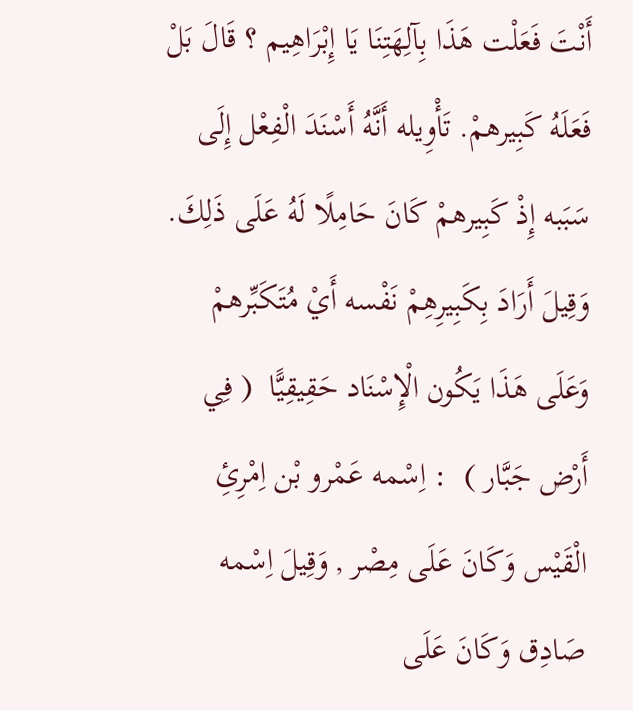أَنْتَ فَعَلْت هَذَا بِآلِهَتِنَا يَا إِبْرَاهِيم ؟ قَالَ بَلْ فَعَلَهُ كَبِيرهمْ. تَأْوِيله أَنَّهُ أَسْنَدَ الْفِعْل إِلَى سَبَبه إِذْ كَبِيرهمْ كَانَ حَامِلًا لَهُ عَلَى ذَلِكَ. وَقِيلَ أَرَادَ بِكَبِيرِهِمْ نَفْسه أَيْ مُتَكَبِّرهمْ وَعَلَى هَذَا يَكُون الْإِسْنَاد حَقِيقِيًّا  ( فِي أَرْض جَبَّار )  : اِسْمه عَمْرو بْن اِمْرِئِ الْقَيْس وَكَانَ عَلَى مِصْر , وَقِيلَ اِسْمه صَادِق وَكَانَ عَلَى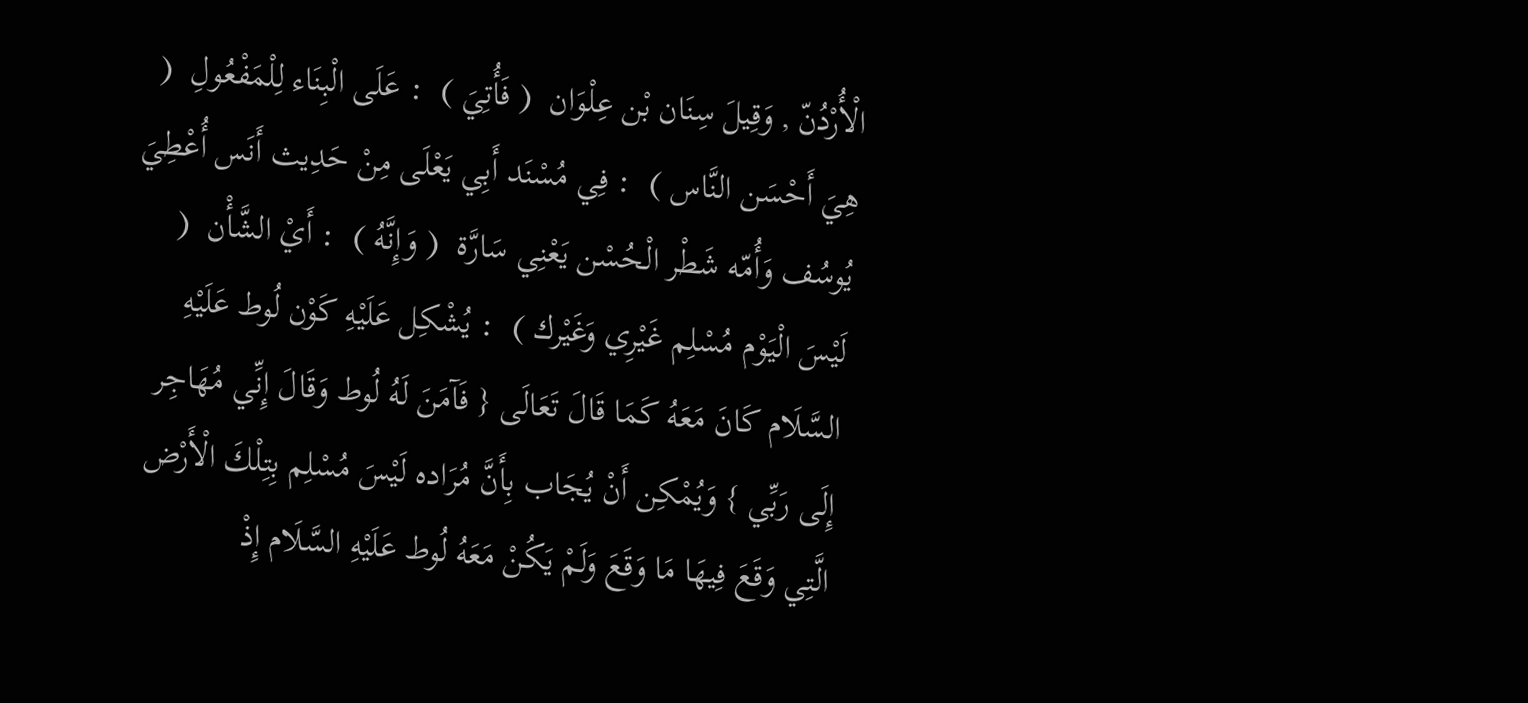الْأُرْدُنّ , وَقِيلَ سِنَان بْن عِلْوَان  ( فَأُتِيَ )  : عَلَى الْبِنَاء لِلْمَفْعُولِ  ( هِيَ أَحْسَن النَّاس )  : فِي مُسْنَد أَبِي يَعْلَى مِنْ حَدِيث أَنَس أُعْطِيَ يُوسُف وَأُمّه شَطْر الْحُسْن يَعْنِي سَارَّة  ( وَإِنَّهُ )  : أَيْ الشَّأْن  ( لَيْسَ الْيَوْم مُسْلِم غَيْرِي وَغَيْرك )  : يُشْكِل عَلَيْهِ كَوْن لُوط عَلَيْهِ السَّلَام كَانَ مَعَهُ كَمَا قَالَ تَعَالَى { فَآمَنَ لَهُ لُوط وَقَالَ إِنِّي مُهَاجِر إِلَى رَبِّي } وَيُمْكِن أَنْ يُجَاب بِأَنَّ مُرَاده لَيْسَ مُسْلِم بِتِلْكَ الْأَرْض الَّتِي وَقَعَ فِيهَا مَا وَقَعَ وَلَمْ يَكُنْ مَعَهُ لُوط عَلَيْهِ السَّلَام إِذْ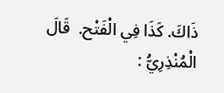ذَاكَ. كَذَا فِي الْفَتْح.  قَالَ الْمُنْذِرِيُّ :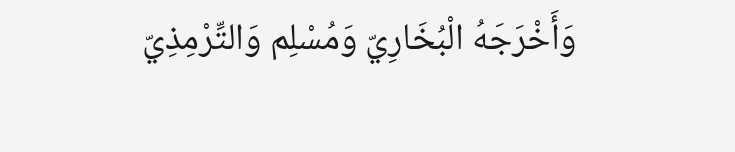وَأَخْرَجَهُ الْبُخَارِيّ وَمُسْلِم وَالتِّرْمِذِيّ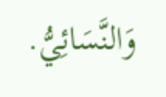وَالنَّسَائِيُّ.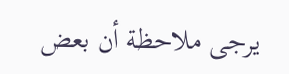يرجى ملاحظة أن بعض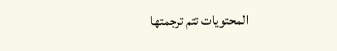المحتويات تتم ترجمتها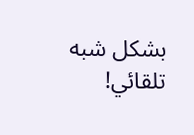بشكل شبه تلقائي!